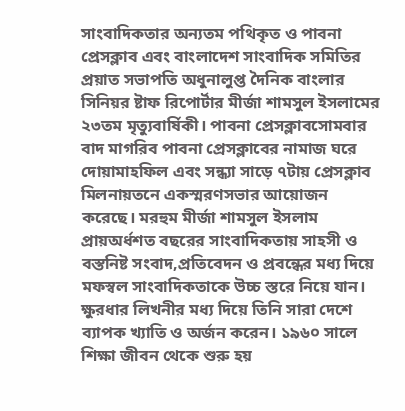সাংবাদিকতার অন্যতম পথিকৃত ও পাবনা প্রেসক্লাব এবং বাংলাদেশ সাংবাদিক সমিতির প্রয়াত সভাপতি অধুনালুপ্ত দৈনিক বাংলার সিনিয়র ষ্টাফ রিপোর্টার মীর্জা শামসুল ইসলামের ২৩তম মৃত্যুবার্ষিকী। পাবনা প্রেসক্লাবসোমবার বাদ মাগরিব পাবনা প্রেসক্লাবের নামাজ ঘরে দোয়ামাহফিল এবং সন্ধ্যা সাড়ে ৭টায় প্রেসক্লাব মিলনায়তনে একস্মরণসভার আয়োজন করেছে। মরহুম মীর্জা শামসুল ইসলাম প্রায়অর্ধশত বছরের সাংবাদিকতায় সাহসী ও বস্তনিষ্ট সংবাদ,প্রতিবেদন ও প্রবন্ধের মধ্য দিয়ে মফস্বল সাংবাদিকতাকে উচ্চ স্তরে নিয়ে যান। ক্ষুরধার লিখনীর মধ্য দিয়ে তিনি সারা দেশে ব্যাপক খ্যাতি ও অর্জন করেন। ১৯৬০ সালে শিক্ষা জীবন থেকে শুরু হয়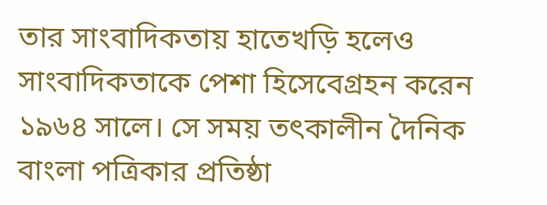তার সাংবাদিকতায় হাতেখড়ি হলেও সাংবাদিকতাকে পেশা হিসেবেগ্রহন করেন ১৯৬৪ সালে। সে সময় তৎকালীন দৈনিক বাংলা পত্রিকার প্রতিষ্ঠা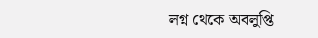লগ্ন থেকে অবলুপ্তি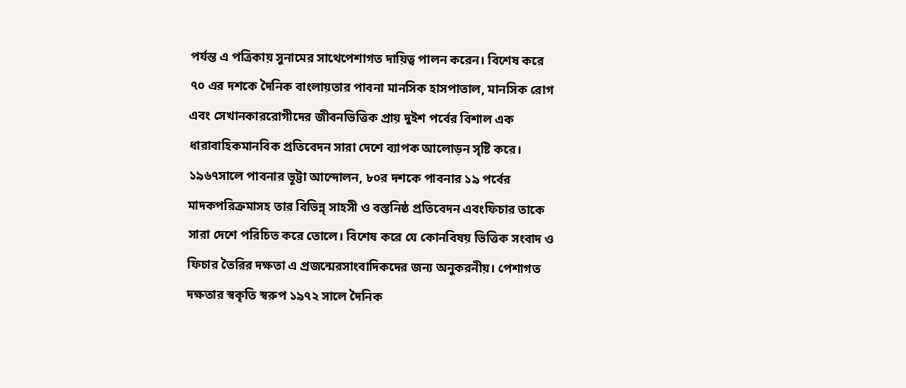পর্যন্ত এ পত্রিকায় সুনামের সাথেপেশাগত দায়িত্ব পালন করেন। বিশেষ করে ৭০ এর দশকে দৈনিক বাংলায়তার পাবনা মানসিক হাসপাতাল, মানসিক রোগ এবং সেখানকাররোগীদের জীবনভিত্তিক প্রায় দুইশ পর্বের বিশাল এক ধারাবাহিকমানবিক প্রতিবেদন সারা দেশে ব্যাপক আলোড়ন সৃষ্টি করে। ১৯৬৭সালে পাবনার ভূট্টা আন্দোলন, ৮০র দশকে পাবনার ১৯ পর্বের মাদকপরিক্রমাসহ তার বিভিন্ন্ সাহসী ও বস্তনিষ্ঠ প্রতিবেদন এবংফিচার তাকে সারা দেশে পরিচিত করে তোলে। বিশেষ করে যে কোনবিষয় ভিত্তিক সংবাদ ও ফিচার তৈরির দক্ষতা এ প্রজন্মেরসাংবাদিকদের জন্য অনুকরনীয়। পেশাগত দক্ষতার স্বকৃতি স্বরুপ ১৯৭২ সালে দৈনিক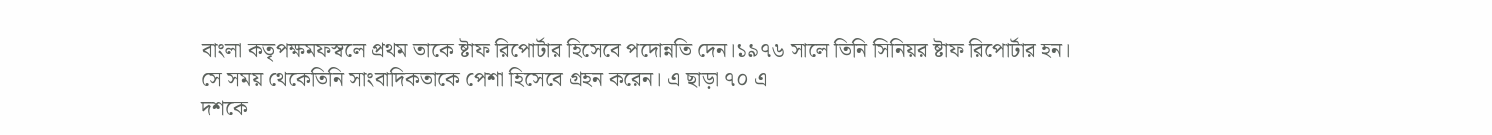বাংলা কতৃপক্ষমফস্বলে প্রথম তাকে ষ্টাফ রিপোর্টার হিসেবে পদোন্নতি দেন।১৯৭৬ সালে তিনি সিনিয়র ষ্টাফ রিপোর্টার হন। সে সময় থেকেতিনি সাংবাদিকতাকে পেশা হিসেবে গ্রহন করেন। এ ছাড়া ৭০ এ
দশকে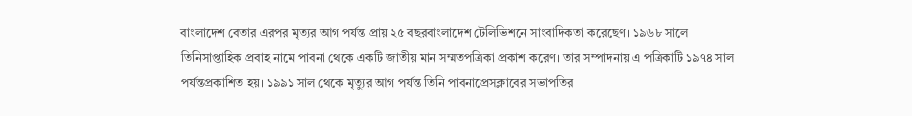বাংলাদেশ বেতার এরপর মৃত্যর আগ পর্যন্ত প্রায় ২৫ বছরবাংলাদেশ টেলিভিশনে সাংবাদিকতা করেছেণ। ১৯৬৮ সালে তিনিসাপ্তাহিক প্রবাহ নামে পাবনা থেকে একটি জাতীয় মান সম্মতপত্রিকা প্রকাশ করেণ। তার সম্পাদনায় এ পত্রিকাটি ১৯৭৪ সাল পর্যন্তপ্রকাশিত হয়। ১৯৯১ সাল থেকে মৃত্যুর আগ পর্যন্ত তিনি পাবনাপ্রেসক্লাবের সভাপতির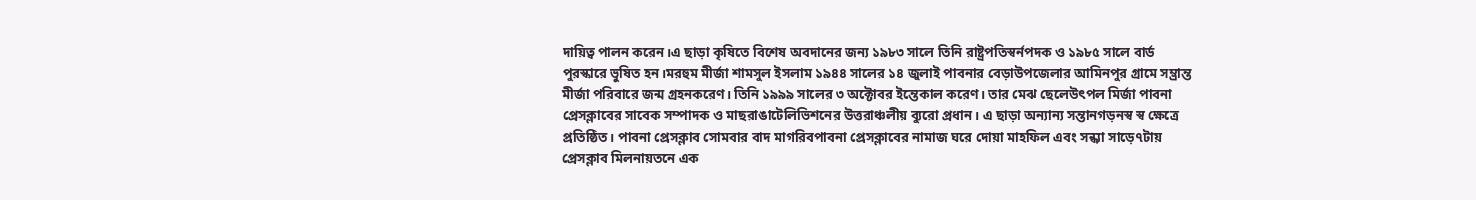দায়িত্ব পালন করেন।এ ছাড়া কৃষিতে বিশেষ অবদানের জন্য ১৯৮৩ সালে তিনি রাষ্ট্রপতিস্বর্নপদক ও ১৯৮৫ সালে বার্ড পুরস্কারে ভুষিত হন।মরহুম মীর্জা শামসুল ইসলাম ১৯৪৪ সালের ১৪ জুলাই পাবনার বেড়াউপজেলার আমিনপুর গ্রামে সম্ভ্রান্ত মীর্জা পরিবারে জন্ম গ্রহনকরেণ। তিনি ১৯৯৯ সালের ৩ অক্টোবর ইন্তেকাল করেণ। তার মেঝ ছেলেউৎপল মির্জা পাবনা প্রেসক্লাবের সাবেক সম্পাদক ও মাছরাঙাটেলিভিশনের উত্তরাঞ্চলীয় ব্যুরো প্রধান। এ ছাড়া অন্যান্য সন্তানগড়নস্ব স্ব ক্ষেত্রে প্রতিষ্ঠিত। পাবনা প্রেসক্লাব সোমবার বাদ মাগরিবপাবনা প্রেসক্লাবের নামাজ ঘরে দোয়া মাহফিল এবং সন্ধ্যা সাড়ে৭টায় প্রেসক্লাব মিলনায়তনে এক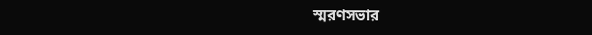স্মরণসভার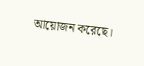আয়োজন করেছে।